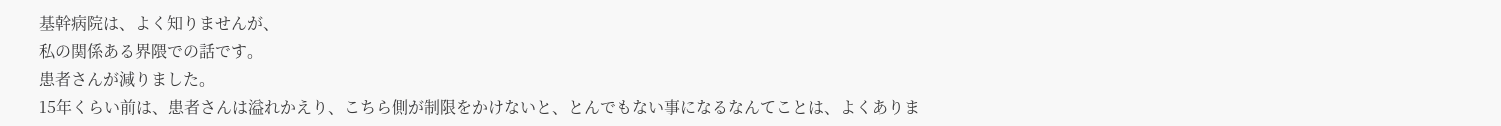基幹病院は、よく知りませんが、
私の関係ある界隈での話です。
患者さんが減りました。
15年くらい前は、患者さんは溢れかえり、こちら側が制限をかけないと、とんでもない事になるなんてことは、よくありま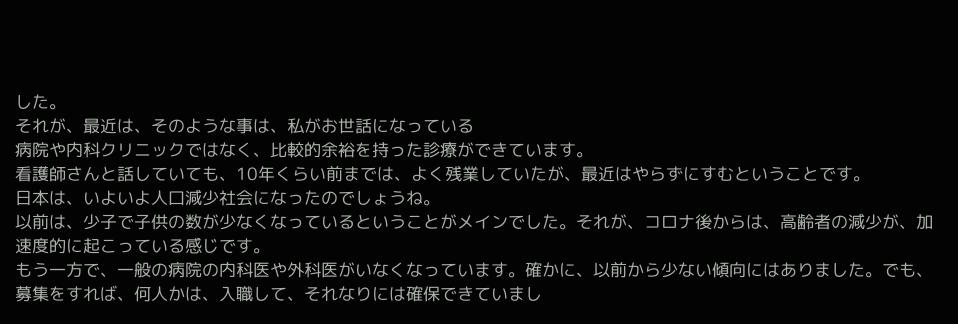した。
それが、最近は、そのような事は、私がお世話になっている
病院や内科クリニックではなく、比較的余裕を持った診療ができています。
看護師さんと話していても、10年くらい前までは、よく残業していたが、最近はやらずにすむということです。
日本は、いよいよ人口減少社会になったのでしょうね。
以前は、少子で子供の数が少なくなっているということがメインでした。それが、コロナ後からは、高齢者の減少が、加速度的に起こっている感じです。
もう一方で、一般の病院の内科医や外科医がいなくなっています。確かに、以前から少ない傾向にはありました。でも、募集をすれば、何人かは、入職して、それなりには確保できていまし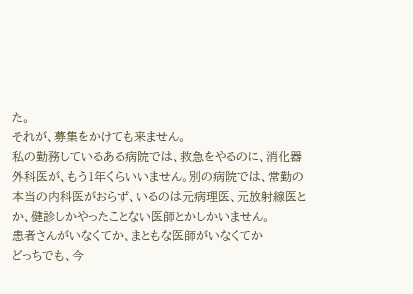た。
それが、募集をかけても来ません。
私の勤務しているある病院では、救急をやるのに、消化器外科医が、もう1年くらいいません。別の病院では、常勤の本当の内科医がおらず、いるのは元病理医、元放射線医とか、健診しかやったことない医師とかしかいません。
患者さんがいなくてか、まともな医師がいなくてか
どっちでも、今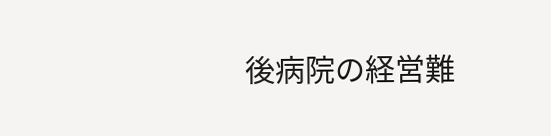後病院の経営難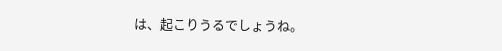は、起こりうるでしょうね。